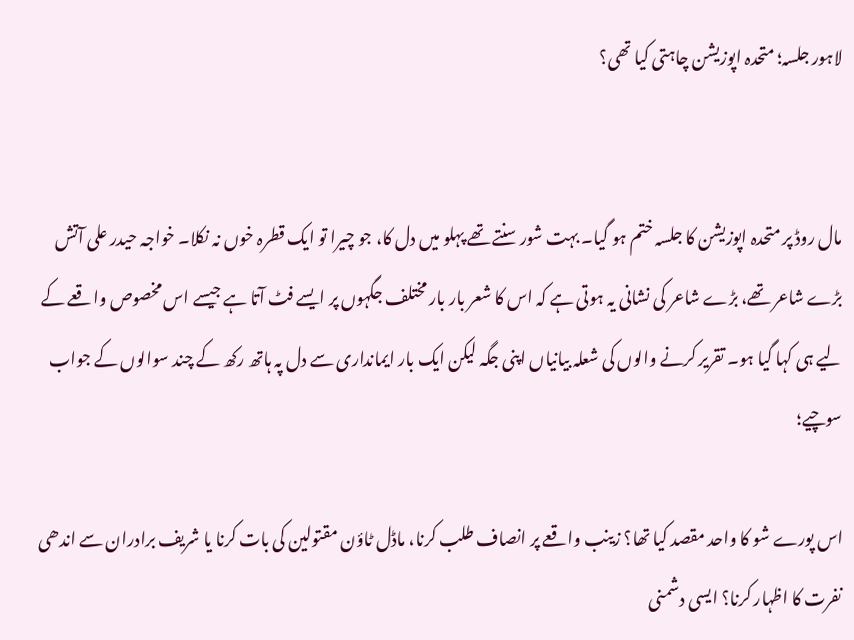لاہور جلسہ؛ متحدہ اپوزیشن چاہتی کیا تھی؟


مال روڈ پر متحدہ اپوزیشن کا جلسہ ختم ہو گیا۔ بہت شور سنتے تھے پہلو میں دل کا، جو چیرا تو ایک قطرہ خوں نہ نکلا۔ خواجہ حیدر علی آتش بڑے شاعر تھے، بڑے شاعر کی نشانی یہ ہوتی ہے کہ اس کا شعر بار بار مختلف جگہوں پر ایسے فٹ آتا ہے جیسے اس مخصوص واقعے کے لیے ہی کہا گیا ہو۔ تقریر کرنے والوں کی شعلہ بیانیاں اپنی جگہ لیکن ایک بار ایمانداری سے دل پہ ہاتھ رکھ کے چند سوالوں کے جواب سوچیے؛

اس پورے شو کا واحد مقصد کیا تھا؟ زینب واقعے پر انصاف طلب کرنا، ماڈل ٹاؤن مقتولین کی بات کرنا یا شریف برادران سے اندھی نفرت کا اظہار کرنا؟ ایسی دشمنی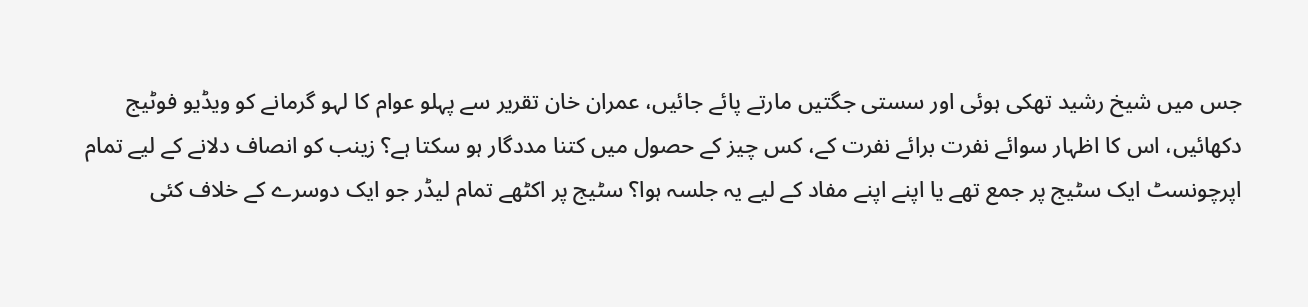جس میں شیخ رشید تھکی ہوئی اور سستی جگتیں مارتے پائے جائیں، عمران خان تقریر سے پہلو عوام کا لہو گرمانے کو ویڈیو فوٹیج دکھائیں، اس کا اظہار سوائے نفرت برائے نفرت کے، کس چیز کے حصول میں کتنا مددگار ہو سکتا ہے؟ زینب کو انصاف دلانے کے لیے تمام اپرچونسٹ ایک سٹیج پر جمع تھے یا اپنے اپنے مفاد کے لیے یہ جلسہ ہوا؟ سٹیج پر اکٹھے تمام لیڈر جو ایک دوسرے کے خلاف کئی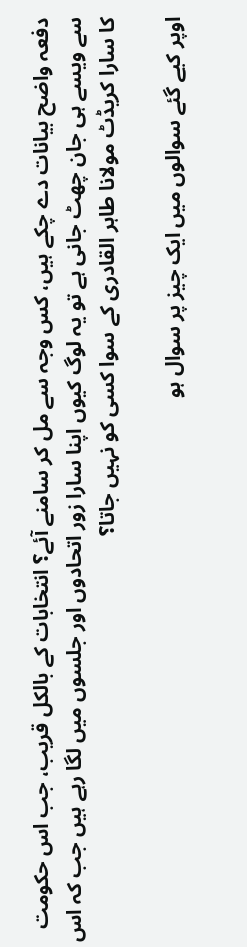دفعہ واضح بیانات دے چکے ہیں، کس وجہ سے مل کر سامنے آئے؟ انتخابات کے بالکل قریب، جب اس حکومت سے ویسے ہی جان چھٹ جانی ہے تو یہ لوگ کیوں اپنا سارا زور اتحادوں اور جلسوں میں لگا رہے ہیں جب کہ اس کا سارا کریڈٹ مولانا طاہر القادری کے سوا کسی کو نہیں جاتا؟

اوپر کیے گئے سوالوں میں ایک چیز پر سوال ہو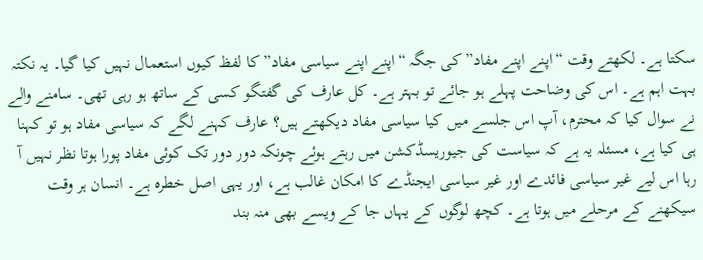سکتا ہے۔ لکھتے وقت “اپنے اپنے مفاد” کی جگہ “اپنے اپنے سیاسی مفاد” کا لفظ کیوں استعمال نہیں کیا گیا۔ یہ نکتہ بہت اہم ہے۔ اس کی وضاحت پہلے ہو جائے تو بہتر ہے۔ کل عارف کی گفتگو کسی کے ساتھ ہو رہی تھی۔ سامنے والے نے سوال کیا کہ محترم، آپ اس جلسے میں کیا سیاسی مفاد دیکھتے ہیں؟ عارف کہنے لگے کہ سیاسی مفاد ہو تو کہنا ہی کیا ہے، مسئلہ یہ ہے کہ سیاست کی جیوریسڈکشن میں رہتے ہوئے چونکہ دور دور تک کوئی مفاد پورا ہوتا نظر نہیں آ رہا اس لیے غیر سیاسی فائدے اور غیر سیاسی ایجنڈے کا امکان غالب ہے، اور یہی اصل خطرہ ہے۔ انسان ہر وقت سیکھنے کے مرحلے میں ہوتا ہے۔ کچھ لوگوں کے یہاں جا کے ویسے بھی منہ بند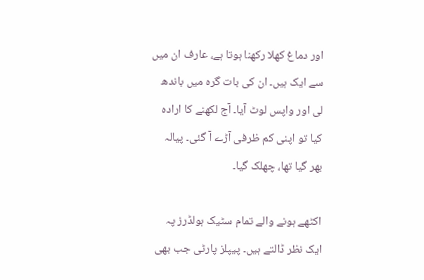اور دماغ کھلا رکھنا ہوتا ہے، عارف ان میں سے ایک ہیں۔ ان کی بات گرہ میں باندھ لی اور واپس لوٹ آیا۔ آج لکھنے کا ارادہ کیا تو اپنی کم ظرفی آڑے آ گئی۔ پیالہ بھر گیا تھا، چھلک گیا۔

اکٹھے ہونے والے تمام سٹیک ہولڈرز پہ ایک نظر ڈالتے ہیں۔ پیپلز پارٹی جب بھی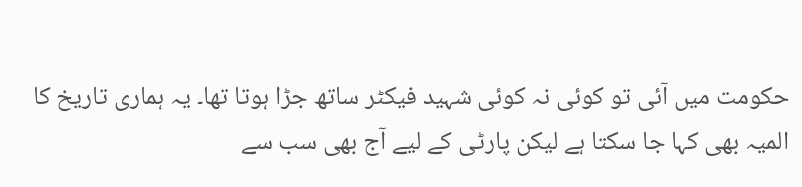حکومت میں آئی تو کوئی نہ کوئی شہید فیکٹر ساتھ جڑا ہوتا تھا۔ یہ ہماری تاریخ کا المیہ بھی کہا جا سکتا ہے لیکن پارٹی کے لیے آج بھی سب سے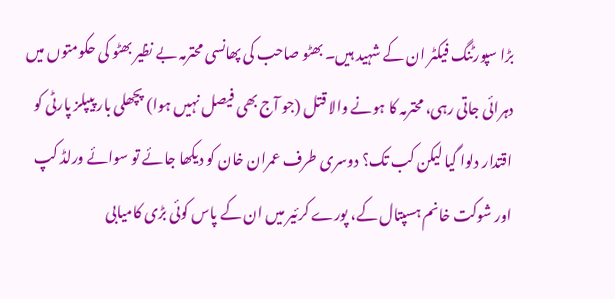بڑا سپورٹنگ فیکٹر ان کے شہید ہیں۔ بھٹو صاحب کی پھانسی محترمہ بے نظیر بھٹو کی حکومتوں میں دہرائی جاتی رہی، محترمہ کا ہونے والا قتل (جو آج بھی فیصل نہیں ہوا) پچھلی بار پیپلز پارٹی کو اقتدار دلوا گیا لیکن کب تک؟ دوسری طرف عمران خان کو دیکھا جائے تو سوائے ورلڈ کپ اور شوکت خانم ہسپتال کے، پورے کرئیر میں ان کے پاس کوئی بڑی کامیابی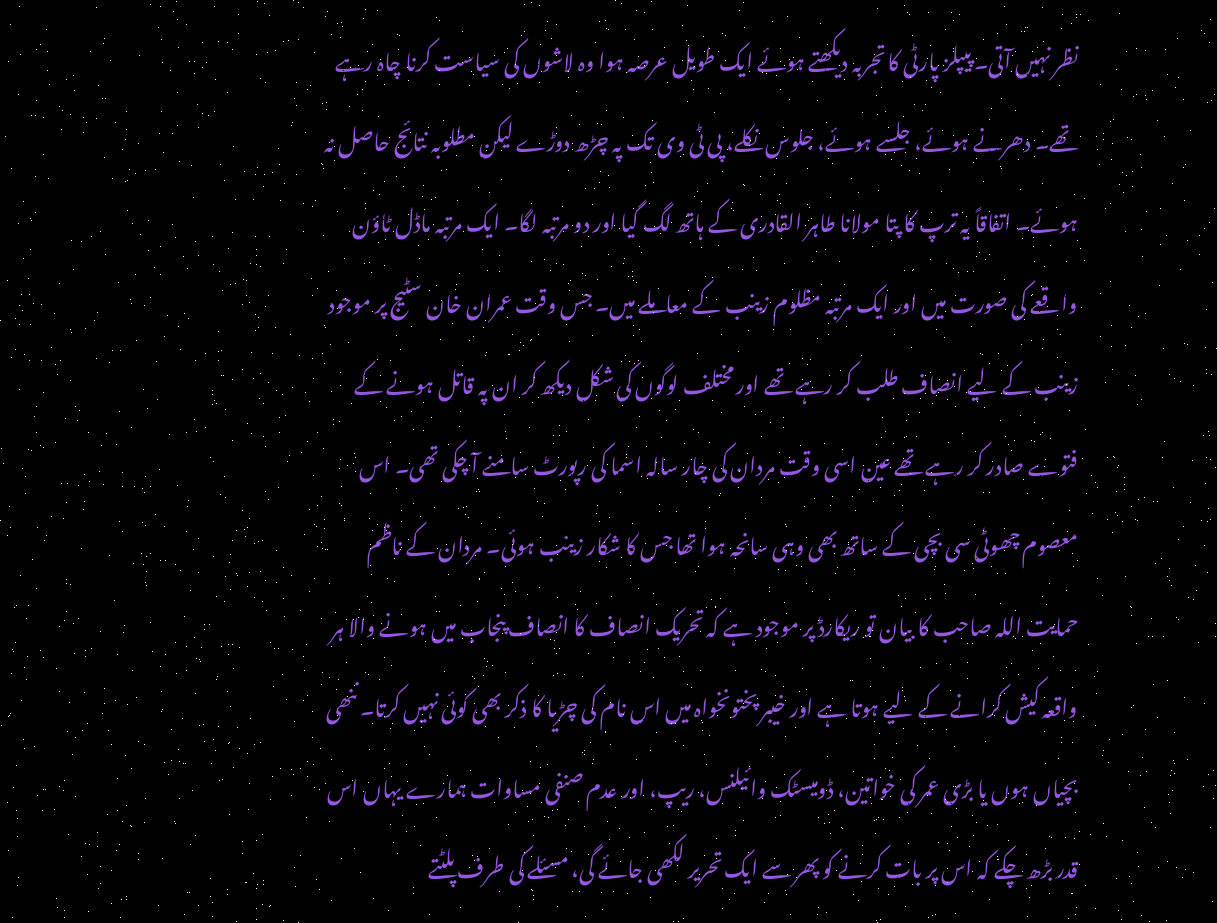نظر نہیں آتی۔ پیپلز پارٹی کا تجربہ دیکھتے ہوئے ایک طویل عرصہ ہوا وہ لاشوں کی سیاست کرنا چاہ رہے تھے۔ دھرنے ہوئے، جلسے ہوئے، جلوس نکلے، پی ٹی وی تک پہ چڑھ دوڑے لیکن مطلوبہ نتائج حاصل نہ ہوئے۔ اتفاقاً یہ ترپ کا پتا مولانا طاہر القادری کے ہاتھ لگ گیا اور دو مرتبہ لگا۔ ایک مرتبہ ماڈل ٹاؤن واقعے کی صورت میں اور ایک مرتبہ مظلوم زینب کے معاملے میں۔ جس وقت عمران خان سٹیج پر موجود زینب کے لیے انصاف طلب کر رہے تھے اور مختلف لوگوں کی شکل دیکھ کر ان پہ قاتل ہونے کے فتوے صادر کر رہے تھے عین اسی وقت مردان کی چار سالہ اسما کی رپورٹ سامنے آ چکی تھی۔ اس معصوم چھوٹی سی بچی کے ساتھ بھی وہی سانحہ ہوا تھا جس کا شکار زینب ہوئی۔ مردان کے ناظم حمایت اللہ صاحب کا بیان تو ریکارڈ پر موجود ہے کہ تحریک انصاف کا انصاف پنجاب میں ہونے والا ہر واقعہ کیش کرانے کے لیے ہوتا ہے اور خیبر پختونخواہ میں اس نام کی چڑیا کا ذکر بھی کوئی نہیں کرتا۔ ننھی بچیاں ہوں یا بڑی عمر کی خواتین، ڈومیسٹک وائیلنس، ریپ، اور عدم صنفی مساوات ہمارے یہاں اس قدر بڑھ چکے کہ اس پر بات کرنے کو پھر سے ایک تحریر لکھی جائے گی، مسئلے کی طرف پلٹتے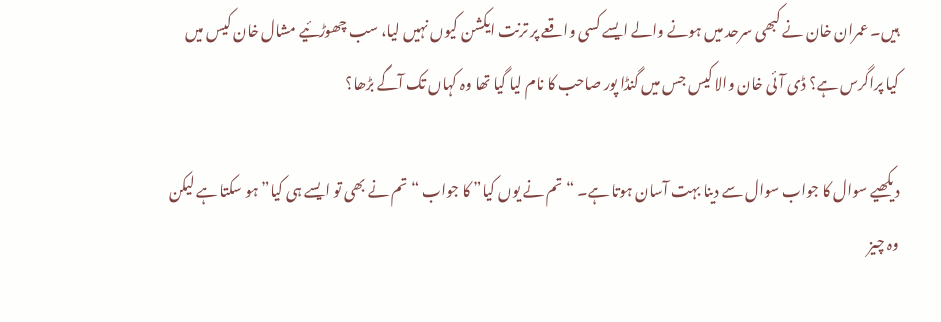ہیں۔ عمران خان نے کبھی سرحد میں ہونے والے ایسے کسی واقعے پر ترنت ایکشن کیوں نہیں لیا، سب چھوڑئیے مشال خان کیس میں کیا پراگرس ہے؟ ڈی آئی خان والا کیس جس میں گنڈا پور صاحب کا نام لیا گیا تھا وہ کہاں تک آگے بڑھا؟

دیکھیے سوال کا جواب سوال سے دینا بہت آسان ہوتا ہے۔ “تم نے یوں کیا” کا جواب “تم نے بھی تو ایسے ہی کیا” ہو سکتا ہے لیکن وہ چیز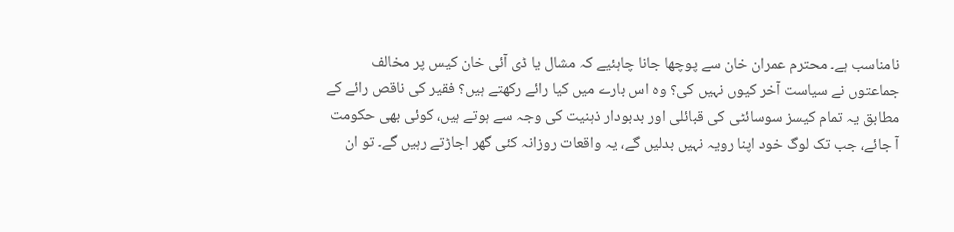نامناسب ہے۔ محترم عمران خان سے پوچھا جانا چاہئیے کہ مشال یا ڈی آئی خان کیس پر مخالف جماعتوں نے سیاست آخر کیوں نہیں کی؟ وہ اس بارے میں کیا رائے رکھتے ہیں؟ فقیر کی ناقص رائے کے مطابق یہ تمام کیسز سوسائٹی کی قبائلی اور بدبودار ذہنیت کی وجہ سے ہوتے ہیں، کوئی بھی حکومت آ جائے، جب تک لوگ خود اپنا رویہ نہیں بدلیں گے، یہ واقعات روزانہ کئی گھر اجاڑتے رہیں گے۔ تو ان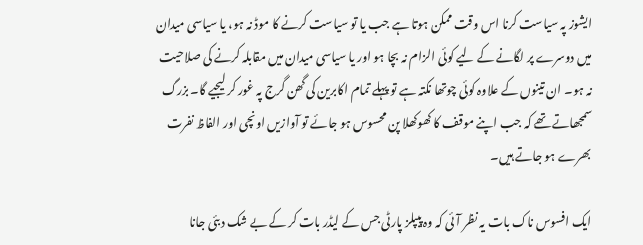ایشوز پہ سیاست کرنا اس وقت ممکن ہوتا ہے جب یا تو سیاست کرنے کا موڈ نہ ہو، یا سیاسی میدان میں دوسرے پر لگانے کے لیے کوئی الزام نہ بچا ہو اور یا سیاسی میدان میں مقابلہ کرنے کی صلاحیت نہ ہو۔ ان تینوں کے علاوہ کوئی چوتھا نکتہ ہے تو پہلے تمام اکابرین کی گھن گرج پہ غور کر لیجیے گا۔ بزرگ سمجھاتے تھے کہ جب اپنے موقف کا کھوکھلا پن محسوس ہو جائے تو آوازیں اونچی اور الفاظ نفرت بھرے ہو جاتے ہیں۔

ایک افسوس ناک بات یہ نظر آئی کہ وہ پیپلز پارٹی جس کے لیڈر بات کر کے بے شک دبئی جانا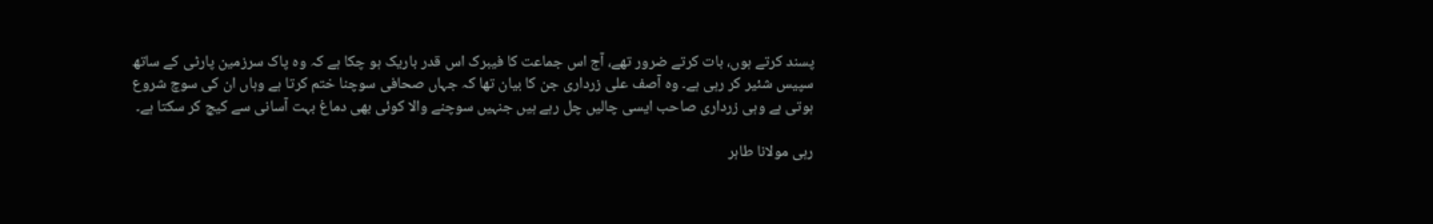پسند کرتے ہوں، بات کرتے ضرور تھے، آج اس جماعت کا فیبرک اس قدر باریک ہو چکا ہے کہ وہ پاک سرزمین پارٹی کے ساتھ سپیس شئیر کر رہی ہے۔ وہ آصف علی زرداری جن کا بیان تھا کہ جہاں صحافی سوچنا ختم کرتا ہے وہاں ان کی سوچ شروع ہوتی ہے وہی زرداری صاحب ایسی چالیں چل رہے ہیں جنہیں سوچنے والا کوئی بھی دماغ بہت آسانی سے کیچ کر سکتا ہے۔

رہی مولانا طاہر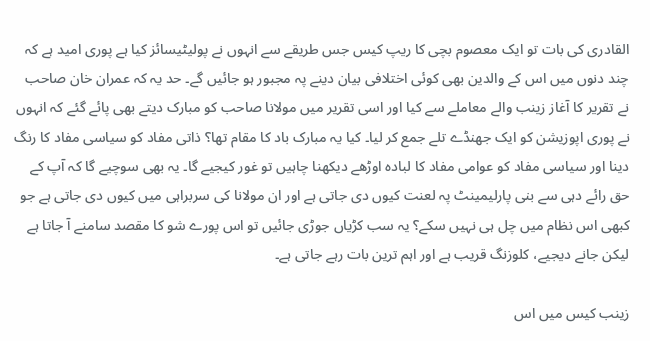القادری کی بات تو ایک معصوم بچی کا ریپ کیس جس طریقے سے انہوں نے پولیٹیسائز کیا ہے پوری امید ہے کہ چند دنوں میں اس کے والدین بھی کوئی اختلافی بیان دینے پہ مجبور ہو جائیں گے۔ حد یہ کہ عمران خان صاحب نے تقریر کا آغاز زینب والے معاملے سے کیا اور اسی تقریر میں مولانا صاحب کو مبارک دیتے بھی پائے گئے کہ انہوں نے پوری اپوزیشن کو ایک جھنڈے تلے جمع کر لیا۔ کیا یہ مبارک باد کا مقام تھا؟ ذاتی مفاد کو سیاسی مفاد کا رنگ دینا اور سیاسی مفاد کو عوامی مفاد کا لبادہ اوڑھے دیکھنا چاہیں تو غور کیجیے گا۔ یہ بھی سوچیے گا کہ آپ کے حق رائے دہی سے بنی پارلیمینٹ پہ لعنت کیوں دی جاتی ہے اور ان مولانا کی سربراہی میں کیوں دی جاتی ہے جو کبھی اس نظام میں چل ہی نہیں سکے؟ یہ سب کڑیاں جوڑی جائیں تو اس پورے شو کا مقصد سامنے آ جاتا ہے لیکن جانے دیجیے، کلوزنگ قریب ہے اور اہم ترین بات رہے جاتی ہے۔

زینب کیس میں اس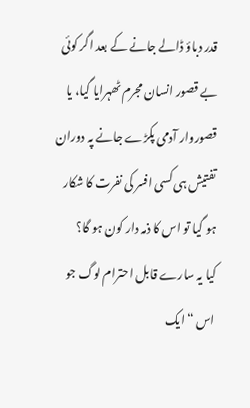قدر دباؤ ڈالے جانے کے بعد اگر کوئی بے قصور انسان مجرم ٹھہرایا گیا، یا قصوروار آدمی پکڑے جانے پہ دوران تفتیش ہی کسی افسر کی نفرت کا شکار ہو گیا تو اس کا ذمہ دار کون ہو گا؟
کیا یہ سارے قابل احترام لوگ جو اس “ایک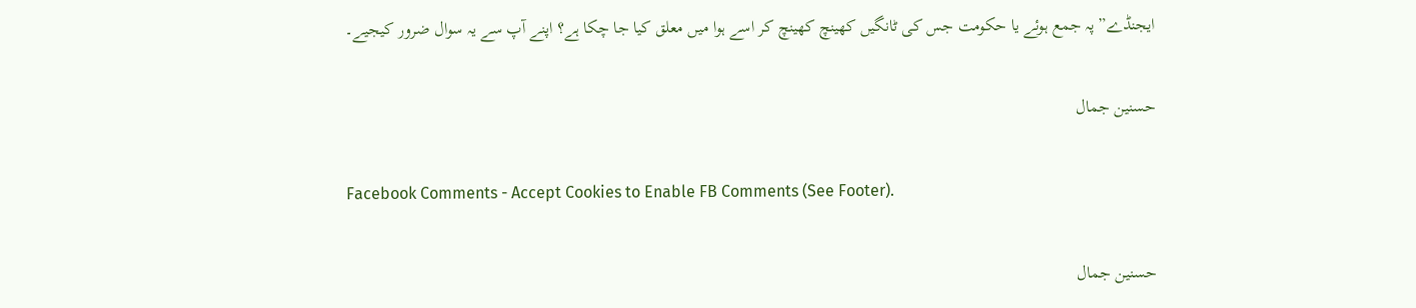ایجنڈے” پہ جمع ہوئے یا حکومت جس کی ٹانگیں کھینچ کھینچ کر اسے ہوا میں معلق کیا جا چکا ہے؟ اپنے آپ سے یہ سوال ضرور کیجیے۔

حسنین جمال

Facebook Comments - Accept Cookies to Enable FB Comments (See Footer).

حسنین جمال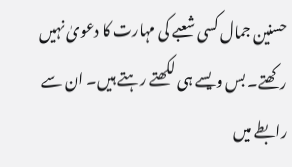حسنین جمال کسی شعبے کی مہارت کا دعویٰ نہیں رکھتے۔ بس ویسے ہی لکھتے رہتے ہیں۔ ان سے رابطے میں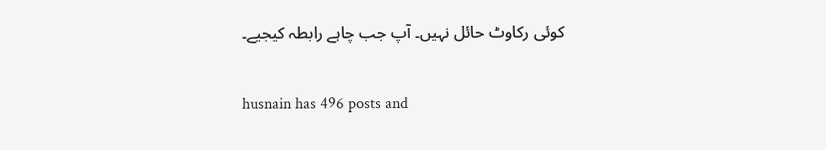کوئی رکاوٹ حائل نہیں۔ آپ جب چاہے رابطہ کیجیے۔

husnain has 496 posts and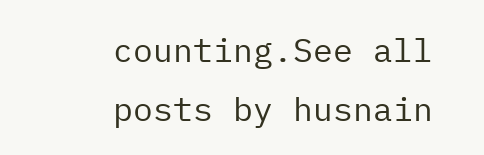counting.See all posts by husnain